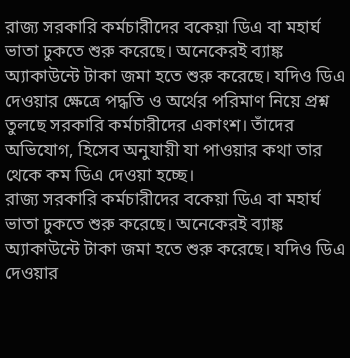রাজ্য সরকারি কর্মচারীদের বকেয়া ডিএ বা মহার্ঘ ভাতা ঢুকতে শুরু করেছে। অনেকেরই ব্যাঙ্ক অ্যাকাউন্টে টাকা জমা হতে শুরু করেছে। যদিও ডিএ দেওয়ার ক্ষেত্রে পদ্ধতি ও অর্থের পরিমাণ নিয়ে প্রশ্ন তুলছে সরকারি কর্মচারীদের একাংশ। তাঁদের অভিযোগ, হিসেব অনুযায়ী যা পাওয়ার কথা তার থেকে কম ডিএ দেওয়া হচ্ছে।
রাজ্য সরকারি কর্মচারীদের বকেয়া ডিএ বা মহার্ঘ ভাতা ঢুকতে শুরু করেছে। অনেকেরই ব্যাঙ্ক অ্যাকাউন্টে টাকা জমা হতে শুরু করেছে। যদিও ডিএ দেওয়ার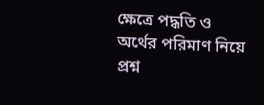ক্ষেত্রে পদ্ধতি ও অর্থের পরিমাণ নিয়ে প্রশ্ন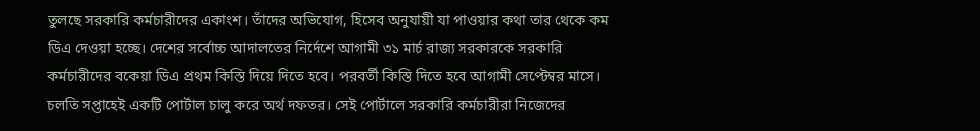তুলছে সরকারি কর্মচারীদের একাংশ। তাঁদের অভিযোগ, হিসেব অনুযায়ী যা পাওয়ার কথা তার থেকে কম ডিএ দেওয়া হচ্ছে। দেশের সর্বোচ্চ আদালতের নির্দেশে আগামী ৩১ মার্চ রাজ্য সরকারকে সরকারি কর্মচারীদের বকেয়া ডিএ প্রথম কিস্তি দিয়ে দিতে হবে। পরবর্তী কিস্তি দিতে হবে আগামী সেপ্টেম্বর মাসে। চলতি সপ্তাহেই একটি পোর্টাল চালু করে অর্থ দফতর। সেই পোর্টালে সরকারি কর্মচারীরা নিজেদের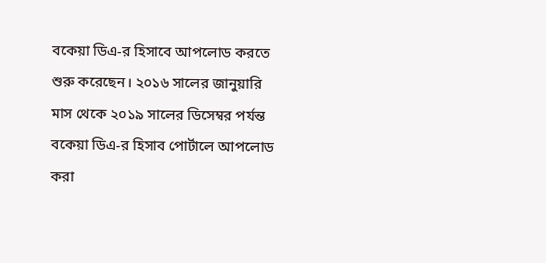বকেয়া ডিএ-র হিসাবে আপলোড করতে শুরু করেছেন। ২০১৬ সালের জানুয়ারি মাস থেকে ২০১৯ সালের ডিসেম্বর পর্যন্ত বকেয়া ডিএ-র হিসাব পোর্টালে আপলোড করা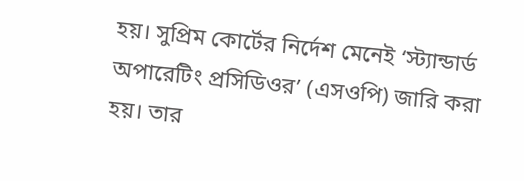হয়। সুপ্রিম কোর্টের নির্দেশ মেনেই ‘স্ট্যান্ডার্ড অপারেটিং প্রসিডিওর’ (এসওপি) জারি করা হয়। তার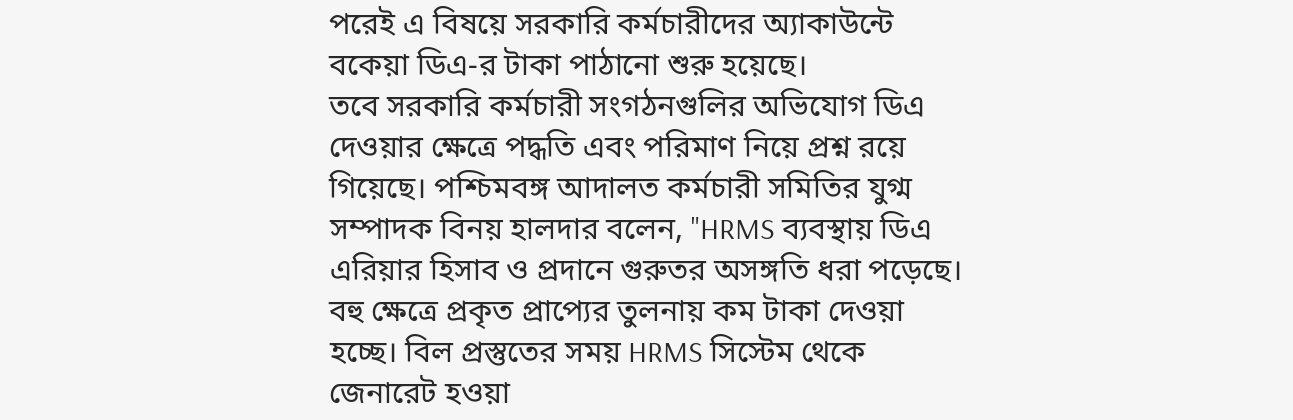পরেই এ বিষয়ে সরকারি কর্মচারীদের অ্যাকাউন্টে বকেয়া ডিএ-র টাকা পাঠানো শুরু হয়েছে।
তবে সরকারি কর্মচারী সংগঠনগুলির অভিযোগ ডিএ দেওয়ার ক্ষেত্রে পদ্ধতি এবং পরিমাণ নিয়ে প্রশ্ন রয়ে গিয়েছে। পশ্চিমবঙ্গ আদালত কর্মচারী সমিতির যুগ্ম সম্পাদক বিনয় হালদার বলেন, "HRMS ব্যবস্থায় ডিএ এরিয়ার হিসাব ও প্রদানে গুরুতর অসঙ্গতি ধরা পড়েছে। বহু ক্ষেত্রে প্রকৃত প্রাপ্যের তুলনায় কম টাকা দেওয়া হচ্ছে। বিল প্রস্তুতের সময় HRMS সিস্টেম থেকে জেনারেট হওয়া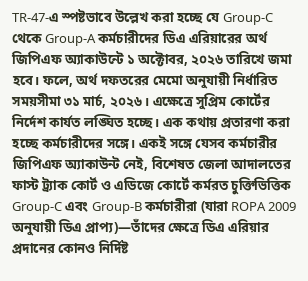TR-47-এ স্পষ্টভাবে উল্লেখ করা হচ্ছে যে Group-C থেকে Group-A কর্মচারীদের ডিএ এরিয়ারের অর্থ জিপিএফ অ্যাকাউন্টে ১ অক্টোবর, ২০২৬ তারিখে জমা হবে। ফলে, অর্থ দফতরের মেমো অনুযায়ী নির্ধারিত সময়সীমা ৩১ মার্চ, ২০২৬। এক্ষেত্রে সুপ্রিম কোর্টের নির্দেশ কার্যত লঙ্ঘিত হচ্ছে। এক কথায় প্রতারণা করা হচ্ছে কর্মচারীদের সঙ্গে। একই সঙ্গে যেসব কর্মচারীর জিপিএফ অ্যাকাউন্ট নেই, বিশেষত জেলা আদালতের ফাস্ট ট্র্যাক কোর্ট ও এডিজে কোর্টে কর্মরত চুক্তিভিত্তিক Group-C এবং Group-B কর্মচারীরা (যারা ROPA 2009 অনুযায়ী ডিএ প্রাপ্য)—তাঁদের ক্ষেত্রে ডিএ এরিয়ার প্রদানের কোনও নির্দিষ্ট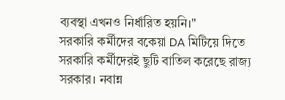ব্যবস্থা এখনও নির্ধারিত হয়নি।"
সরকারি কর্মীদের বকেয়া DA মিটিয়ে দিতে সরকারি কর্মীদেরই ছুটি বাতিল করেছে রাজ্য সরকার। নবান্ন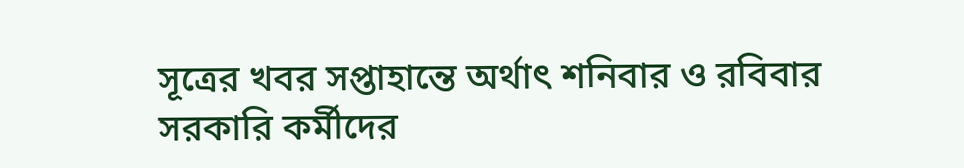সূত্রের খবর সপ্তাহান্তে অর্থাৎ শনিবার ও রবিবার সরকারি কর্মীদের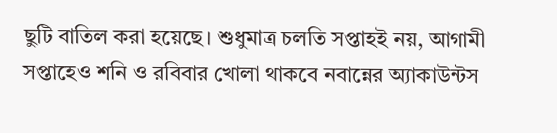ছুটি বাতিল করা হয়েছে। শুধুমাত্র চলতি সপ্তাহই নয়, আগামী সপ্তাহেও শনি ও রবিবার খোলা থাকবে নবান্নের অ্যাকাউন্টস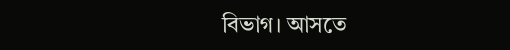বিভাগ। আসতে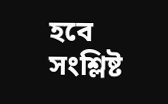হবে সংশ্লিষ্ট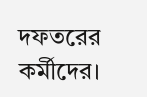দফতরের কর্মীদের।